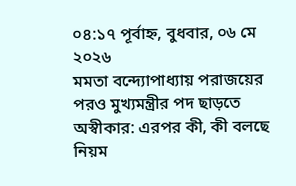০৪:১৭ পূর্বাহ্ন, বুধবার, ০৬ মে ২০২৬
মমতা বন্দ্যোপাধ্যায় পরাজয়ের পরও মুখ্যমন্ত্রীর পদ ছাড়তে অস্বীকার: এরপর কী, কী বলছে নিয়ম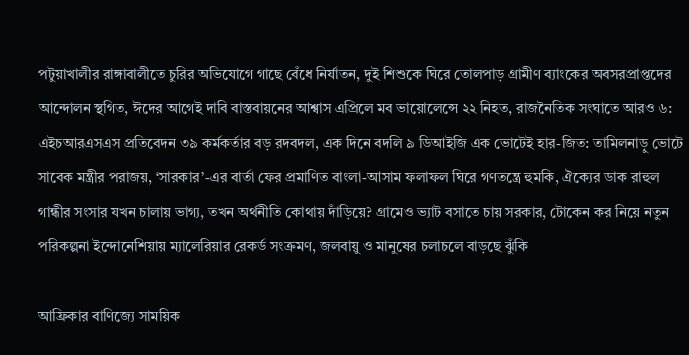পটুয়াখালীর রাঙ্গাবালীতে চুরির অভিযোগে গাছে বেঁধে নির্যাতন, দুই শিশুকে ঘিরে তোলপাড় গ্রামীণ ব্যাংকের অবসরপ্রাপ্তদের আন্দোলন স্থগিত, ঈদের আগেই দাবি বাস্তবায়নের আশ্বাস এপ্রিলে মব ভায়োলেন্সে ২২ নিহত, রাজনৈতিক সংঘাতে আরও ৬: এইচআরএসএস প্রতিবেদন ৩৯ কর্মকর্তার বড় রদবদল, এক দিনে বদলি ৯ ডিআইজি এক ভোটেই হার-জিত: তামিলনাড়ু ভোটে সাবেক মন্ত্রীর পরাজয়, ‘সারকার’-এর বার্তা ফের প্রমাণিত বাংলা-আসাম ফলাফল ঘিরে গণতন্ত্রে হুমকি, ঐক্যের ডাক রাহুল গান্ধীর সংসার যখন চালায় ভাগ্য, তখন অর্থনীতি কোথায় দাঁড়িয়ে? গ্রামেও ভ্যাট বসাতে চায় সরকার, টোকেন কর নিয়ে নতুন পরিকল্পনা ইন্দোনেশিয়ায় ম্যালেরিয়ার রেকর্ড সংক্রমণ, জলবায়ু ও মানুষের চলাচলে বাড়ছে ঝুঁকি

আফ্রিকার বাণিজ্যে সাময়িক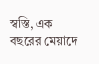স্বস্তি, এক বছরের মেয়াদে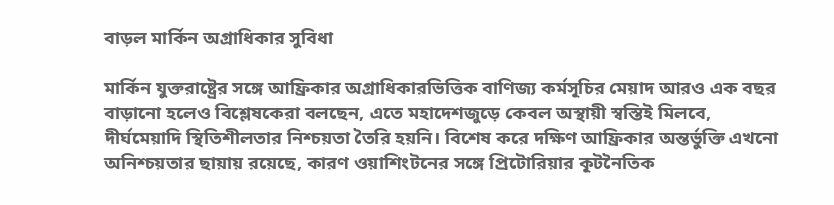বাড়ল মার্কিন অগ্রাধিকার সুবিধা

মার্কিন যুক্তরাষ্ট্রের সঙ্গে আফ্রিকার অগ্রাধিকারভিত্তিক বাণিজ্য কর্মসূচির মেয়াদ আরও এক বছর বাড়ানো হলেও বিশ্লেষকেরা বলছেন, এতে মহাদেশজুড়ে কেবল অস্থায়ী স্বস্তিই মিলবে, দীর্ঘমেয়াদি স্থিতিশীলতার নিশ্চয়তা তৈরি হয়নি। বিশেষ করে দক্ষিণ আফ্রিকার অন্তর্ভুক্তি এখনো অনিশ্চয়তার ছায়ায় রয়েছে, কারণ ওয়াশিংটনের সঙ্গে প্রিটোরিয়ার কূটনৈতিক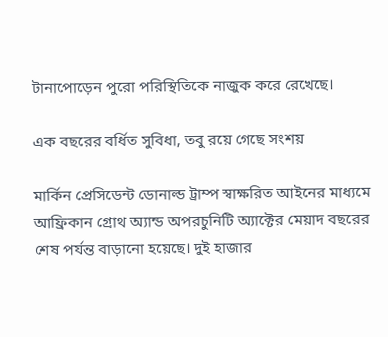টানাপোড়েন পুরো পরিস্থিতিকে নাজুক করে রেখেছে।

এক বছরের বর্ধিত সুবিধা, তবু রয়ে গেছে সংশয়

মার্কিন প্রেসিডেন্ট ডোনাল্ড ট্রাম্প স্বাক্ষরিত আইনের মাধ্যমে আফ্রিকান গ্রোথ অ্যান্ড অপরচুনিটি অ্যাক্টের মেয়াদ বছরের শেষ পর্যন্ত বাড়ানো হয়েছে। দুই হাজার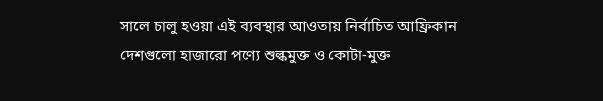সালে চালু হওয়া এই ব্যবস্থার আওতায় নির্বাচিত আফ্রিকান দেশগুলো হাজারো পণ্যে শুল্কমুক্ত ও কোটা-মুক্ত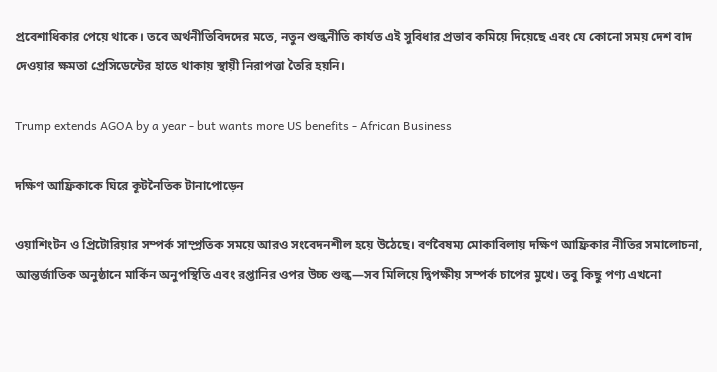প্রবেশাধিকার পেয়ে থাকে। তবে অর্থনীতিবিদদের মতে, নতুন শুল্কনীতি কার্যত এই সুবিধার প্রভাব কমিয়ে দিয়েছে এবং যে কোনো সময় দেশ বাদ দেওয়ার ক্ষমতা প্রেসিডেন্টের হাতে থাকায় স্থায়ী নিরাপত্তা তৈরি হয়নি।

Trump extends AGOA by a year - but wants more US benefits - African Business

দক্ষিণ আফ্রিকাকে ঘিরে কূটনৈতিক টানাপোড়েন

ওয়াশিংটন ও প্রিটোরিয়ার সম্পর্ক সাম্প্রতিক সময়ে আরও সংবেদনশীল হয়ে উঠেছে। বর্ণবৈষম্য মোকাবিলায় দক্ষিণ আফ্রিকার নীতির সমালোচনা, আন্তর্জাতিক অনুষ্ঠানে মার্কিন অনুপস্থিতি এবং রপ্তানির ওপর উচ্চ শুল্ক—সব মিলিয়ে দ্বিপক্ষীয় সম্পর্ক চাপের মুখে। তবু কিছু পণ্য এখনো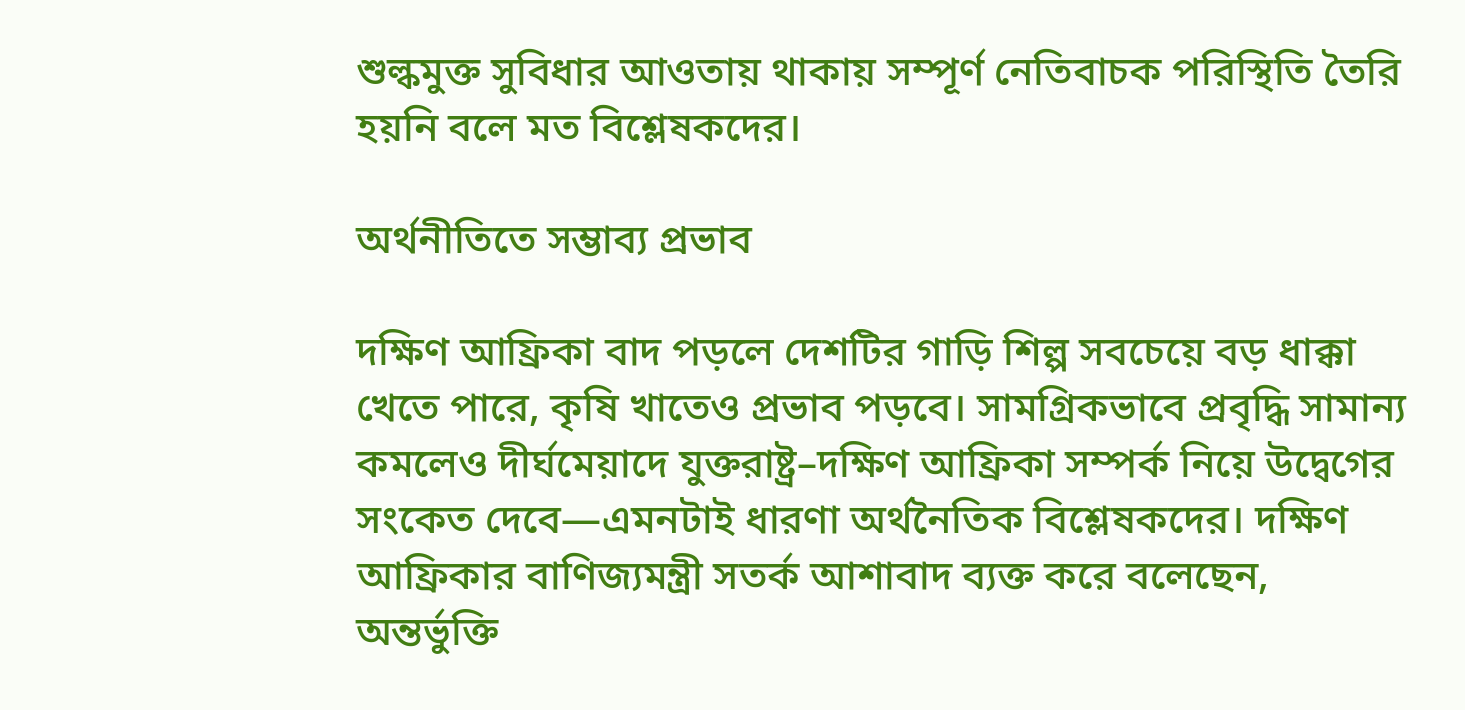শুল্কমুক্ত সুবিধার আওতায় থাকায় সম্পূর্ণ নেতিবাচক পরিস্থিতি তৈরি হয়নি বলে মত বিশ্লেষকদের।

অর্থনীতিতে সম্ভাব্য প্রভাব

দক্ষিণ আফ্রিকা বাদ পড়লে দেশটির গাড়ি শিল্প সবচেয়ে বড় ধাক্কা খেতে পারে, কৃষি খাতেও প্রভাব পড়বে। সামগ্রিকভাবে প্রবৃদ্ধি সামান্য কমলেও দীর্ঘমেয়াদে যুক্তরাষ্ট্র–দক্ষিণ আফ্রিকা সম্পর্ক নিয়ে উদ্বেগের সংকেত দেবে—এমনটাই ধারণা অর্থনৈতিক বিশ্লেষকদের। দক্ষিণ আফ্রিকার বাণিজ্যমন্ত্রী সতর্ক আশাবাদ ব্যক্ত করে বলেছেন, অন্তর্ভুক্তি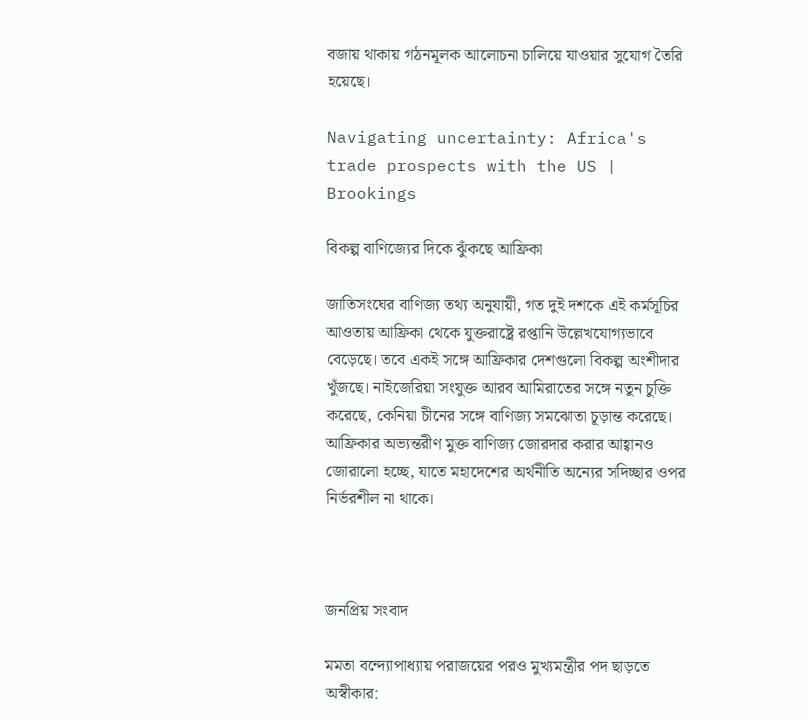বজায় থাকায় গঠনমূলক আলোচনা চালিয়ে যাওয়ার সুযোগ তৈরি হয়েছে।

Navigating uncertainty: Africa's trade prospects with the US | Brookings

বিকল্প বাণিজ্যের দিকে ঝুঁকছে আফ্রিকা

জাতিসংঘের বাণিজ্য তথ্য অনুযায়ী, গত দুই দশকে এই কর্মসূচির আওতায় আফ্রিকা থেকে যুক্তরাষ্ট্রে রপ্তানি উল্লেখযোগ্যভাবে বেড়েছে। তবে একই সঙ্গে আফ্রিকার দেশগুলো বিকল্প অংশীদার খুঁজছে। নাইজেরিয়া সংযুক্ত আরব আমিরাতের সঙ্গে নতুন চুক্তি করেছে, কেনিয়া চীনের সঙ্গে বাণিজ্য সমঝোতা চূড়ান্ত করেছে। আফ্রিকার অভ্যন্তরীণ মুক্ত বাণিজ্য জোরদার করার আহ্বানও জোরালো হচ্ছে, যাতে মহাদেশের অর্থনীতি অন্যের সদিচ্ছার ওপর নির্ভরশীল না থাকে।



জনপ্রিয় সংবাদ

মমতা বন্দ্যোপাধ্যায় পরাজয়ের পরও মুখ্যমন্ত্রীর পদ ছাড়তে অস্বীকার: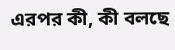এরপর কী, কী বলছে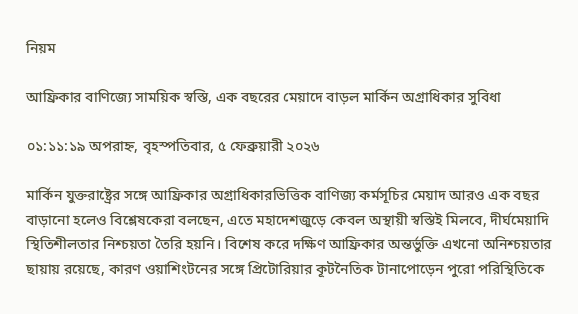নিয়ম

আফ্রিকার বাণিজ্যে সাময়িক স্বস্তি, এক বছরের মেয়াদে বাড়ল মার্কিন অগ্রাধিকার সুবিধা

০১:১১:১৯ অপরাহ্ন, বৃহস্পতিবার, ৫ ফেব্রুয়ারী ২০২৬

মার্কিন যুক্তরাষ্ট্রের সঙ্গে আফ্রিকার অগ্রাধিকারভিত্তিক বাণিজ্য কর্মসূচির মেয়াদ আরও এক বছর বাড়ানো হলেও বিশ্লেষকেরা বলছেন, এতে মহাদেশজুড়ে কেবল অস্থায়ী স্বস্তিই মিলবে, দীর্ঘমেয়াদি স্থিতিশীলতার নিশ্চয়তা তৈরি হয়নি। বিশেষ করে দক্ষিণ আফ্রিকার অন্তর্ভুক্তি এখনো অনিশ্চয়তার ছায়ায় রয়েছে, কারণ ওয়াশিংটনের সঙ্গে প্রিটোরিয়ার কূটনৈতিক টানাপোড়েন পুরো পরিস্থিতিকে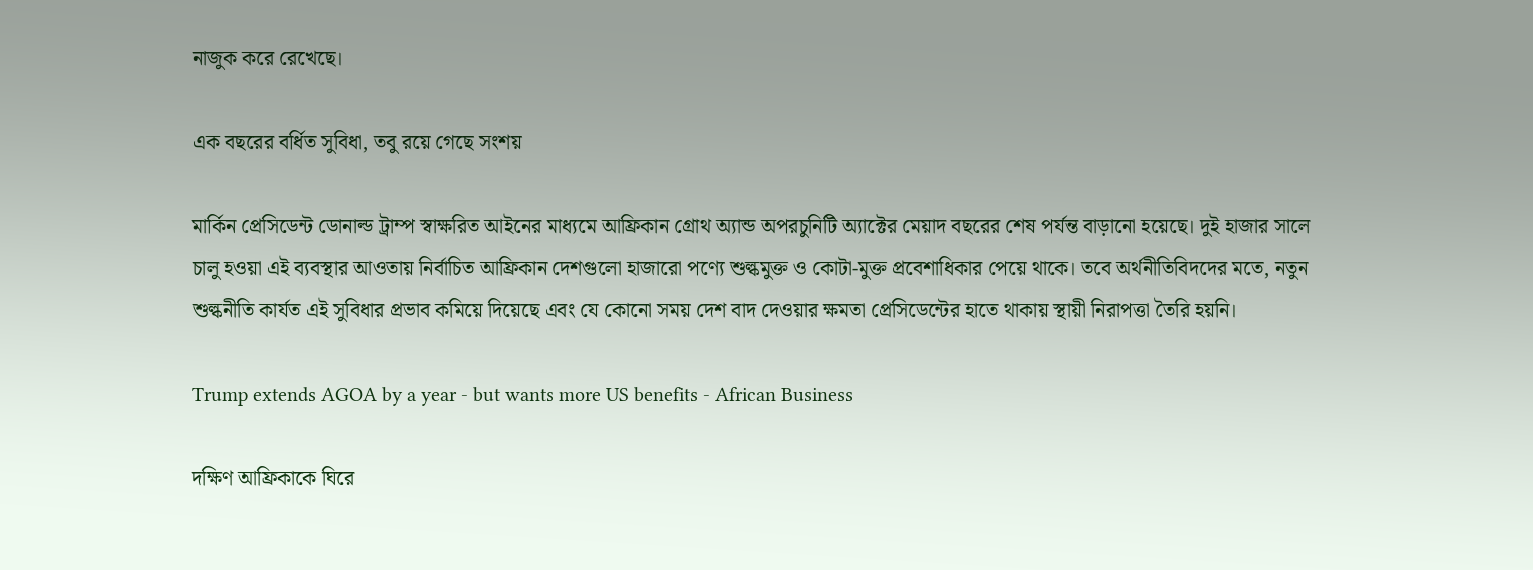নাজুক করে রেখেছে।

এক বছরের বর্ধিত সুবিধা, তবু রয়ে গেছে সংশয়

মার্কিন প্রেসিডেন্ট ডোনাল্ড ট্রাম্প স্বাক্ষরিত আইনের মাধ্যমে আফ্রিকান গ্রোথ অ্যান্ড অপরচুনিটি অ্যাক্টের মেয়াদ বছরের শেষ পর্যন্ত বাড়ানো হয়েছে। দুই হাজার সালে চালু হওয়া এই ব্যবস্থার আওতায় নির্বাচিত আফ্রিকান দেশগুলো হাজারো পণ্যে শুল্কমুক্ত ও কোটা-মুক্ত প্রবেশাধিকার পেয়ে থাকে। তবে অর্থনীতিবিদদের মতে, নতুন শুল্কনীতি কার্যত এই সুবিধার প্রভাব কমিয়ে দিয়েছে এবং যে কোনো সময় দেশ বাদ দেওয়ার ক্ষমতা প্রেসিডেন্টের হাতে থাকায় স্থায়ী নিরাপত্তা তৈরি হয়নি।

Trump extends AGOA by a year - but wants more US benefits - African Business

দক্ষিণ আফ্রিকাকে ঘিরে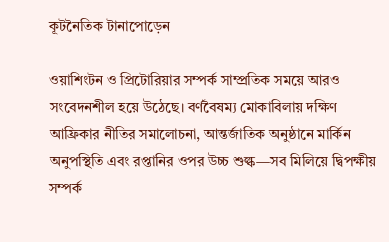কূটনৈতিক টানাপোড়েন

ওয়াশিংটন ও প্রিটোরিয়ার সম্পর্ক সাম্প্রতিক সময়ে আরও সংবেদনশীল হয়ে উঠেছে। বর্ণবৈষম্য মোকাবিলায় দক্ষিণ আফ্রিকার নীতির সমালোচনা, আন্তর্জাতিক অনুষ্ঠানে মার্কিন অনুপস্থিতি এবং রপ্তানির ওপর উচ্চ শুল্ক—সব মিলিয়ে দ্বিপক্ষীয় সম্পর্ক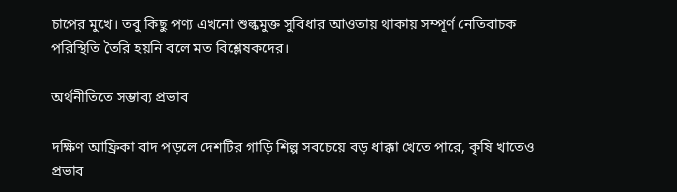চাপের মুখে। তবু কিছু পণ্য এখনো শুল্কমুক্ত সুবিধার আওতায় থাকায় সম্পূর্ণ নেতিবাচক পরিস্থিতি তৈরি হয়নি বলে মত বিশ্লেষকদের।

অর্থনীতিতে সম্ভাব্য প্রভাব

দক্ষিণ আফ্রিকা বাদ পড়লে দেশটির গাড়ি শিল্প সবচেয়ে বড় ধাক্কা খেতে পারে, কৃষি খাতেও প্রভাব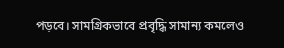পড়বে। সামগ্রিকভাবে প্রবৃদ্ধি সামান্য কমলেও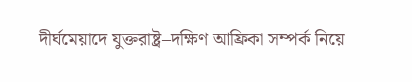দীর্ঘমেয়াদে যুক্তরাষ্ট্র–দক্ষিণ আফ্রিকা সম্পর্ক নিয়ে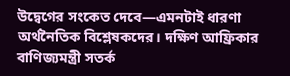উদ্বেগের সংকেত দেবে—এমনটাই ধারণা অর্থনৈতিক বিশ্লেষকদের। দক্ষিণ আফ্রিকার বাণিজ্যমন্ত্রী সতর্ক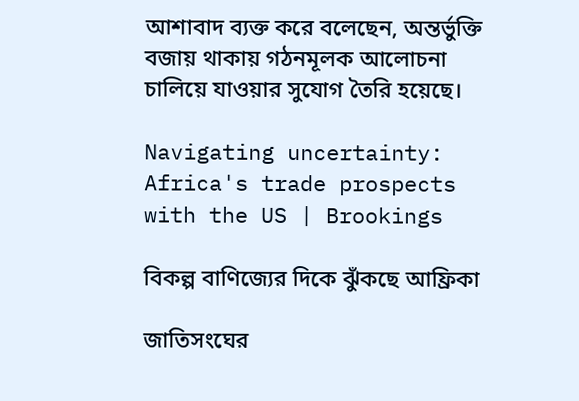আশাবাদ ব্যক্ত করে বলেছেন, অন্তর্ভুক্তি বজায় থাকায় গঠনমূলক আলোচনা চালিয়ে যাওয়ার সুযোগ তৈরি হয়েছে।

Navigating uncertainty: Africa's trade prospects with the US | Brookings

বিকল্প বাণিজ্যের দিকে ঝুঁকছে আফ্রিকা

জাতিসংঘের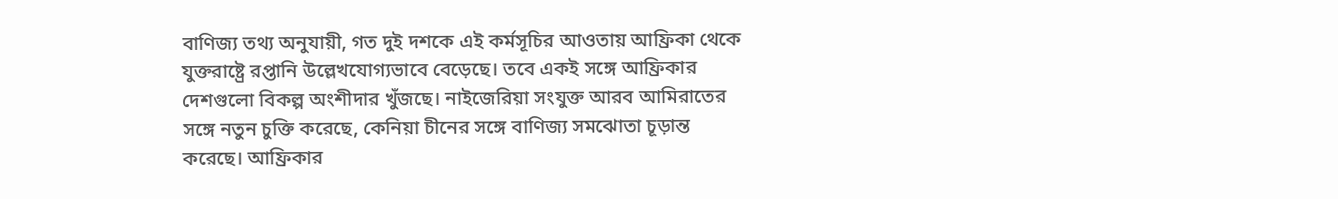বাণিজ্য তথ্য অনুযায়ী, গত দুই দশকে এই কর্মসূচির আওতায় আফ্রিকা থেকে যুক্তরাষ্ট্রে রপ্তানি উল্লেখযোগ্যভাবে বেড়েছে। তবে একই সঙ্গে আফ্রিকার দেশগুলো বিকল্প অংশীদার খুঁজছে। নাইজেরিয়া সংযুক্ত আরব আমিরাতের সঙ্গে নতুন চুক্তি করেছে, কেনিয়া চীনের সঙ্গে বাণিজ্য সমঝোতা চূড়ান্ত করেছে। আফ্রিকার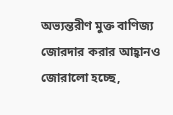অভ্যন্তরীণ মুক্ত বাণিজ্য জোরদার করার আহ্বানও জোরালো হচ্ছে,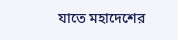যাতে মহাদেশের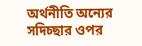অর্থনীতি অন্যের সদিচ্ছার ওপর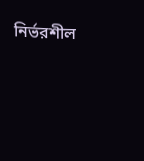নির্ভরশীল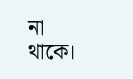না থাকে।